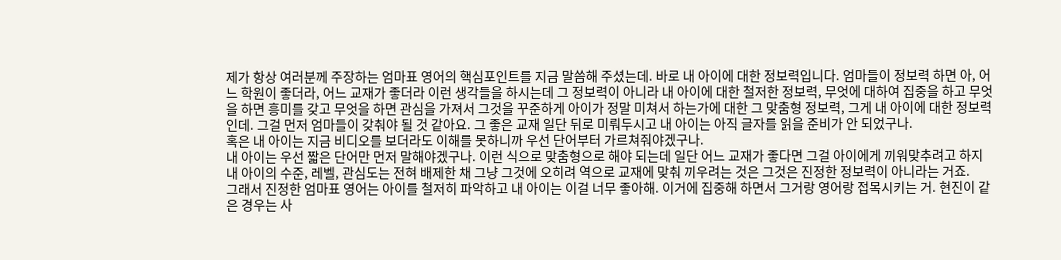제가 항상 여러분께 주장하는 엄마표 영어의 핵심포인트를 지금 말씀해 주셨는데. 바로 내 아이에 대한 정보력입니다. 엄마들이 정보력 하면 아, 어느 학원이 좋더라, 어느 교재가 좋더라 이런 생각들을 하시는데 그 정보력이 아니라 내 아이에 대한 철저한 정보력, 무엇에 대하여 집중을 하고 무엇을 하면 흥미를 갖고 무엇을 하면 관심을 가져서 그것을 꾸준하게 아이가 정말 미쳐서 하는가에 대한 그 맞춤형 정보력, 그게 내 아이에 대한 정보력인데. 그걸 먼저 엄마들이 갖춰야 될 것 같아요. 그 좋은 교재 일단 뒤로 미뤄두시고 내 아이는 아직 글자를 읽을 준비가 안 되었구나.
혹은 내 아이는 지금 비디오를 보더라도 이해를 못하니까 우선 단어부터 가르쳐줘야겠구나.
내 아이는 우선 짧은 단어만 먼저 말해야겠구나. 이런 식으로 맞춤형으로 해야 되는데 일단 어느 교재가 좋다면 그걸 아이에게 끼워맞추려고 하지 내 아이의 수준, 레벨, 관심도는 전혀 배제한 채 그냥 그것에 오히려 역으로 교재에 맞춰 끼우려는 것은 그것은 진정한 정보력이 아니라는 거죠.
그래서 진정한 엄마표 영어는 아이를 철저히 파악하고 내 아이는 이걸 너무 좋아해. 이거에 집중해 하면서 그거랑 영어랑 접목시키는 거. 현진이 같은 경우는 사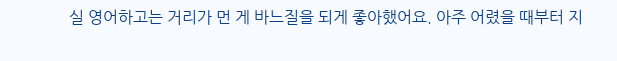실 영어하고는 거리가 먼 게 바느질을 되게 좋아했어요. 아주 어렸을 때부터 지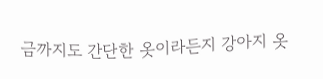금까지도 간단한 옷이라든지 강아지 옷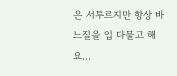은 서투르지만 항상 바느질을 입 다물고 해요...